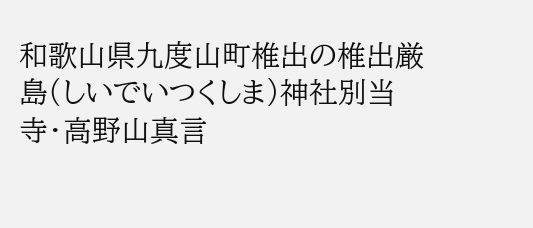和歌山県九度山町椎出の椎出厳島(しいでいつくしま)神社別当寺・高野山真言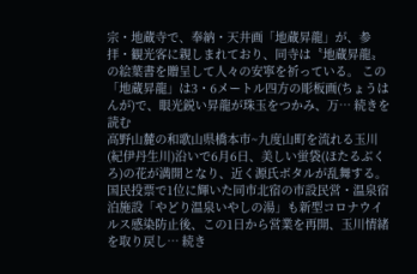宗・地蔵寺で、奉納・天井画「地蔵昇龍」が、参拝・観光客に親しまれており、同寺は〝地蔵昇龍〟の絵葉書を贈呈して人々の安寧を祈っている。 この「地蔵昇龍」は3・6メートル四方の彫板画(ちょうはんが)で、眼光鋭い昇龍が珠玉をつかみ、万… 続きを読む
高野山麓の和歌山県橋本市~九度山町を流れる玉川(紀伊丹生川)沿いで6月6日、美しい蛍袋(ほたるぶくろ)の花が満開となり、近く源氏ボタルが乱舞する。国民投票で1位に輝いた同市北宿の市設民営・温泉宿泊施設「やどり温泉いやしの湯」も新型コロナウイルス感染防止後、この1日から営業を再開、玉川情緒を取り戻し… 続き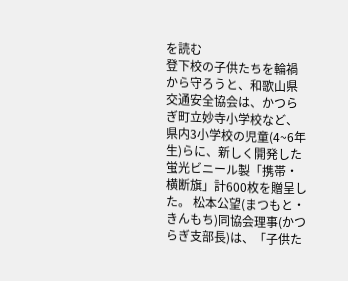を読む
登下校の子供たちを輪禍から守ろうと、和歌山県交通安全協会は、かつらぎ町立妙寺小学校など、県内3小学校の児童(4~6年生)らに、新しく開発した蛍光ビニール製「携帯・横断旗」計600枚を贈呈した。 松本公望(まつもと・きんもち)同協会理事(かつらぎ支部長)は、「子供た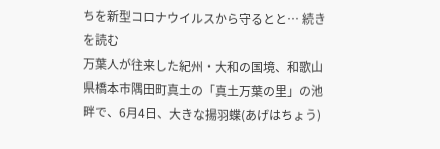ちを新型コロナウイルスから守るとと… 続きを読む
万葉人が往来した紀州・大和の国境、和歌山県橋本市隅田町真土の「真土万葉の里」の池畔で、6月4日、大きな揚羽蝶(あげはちょう)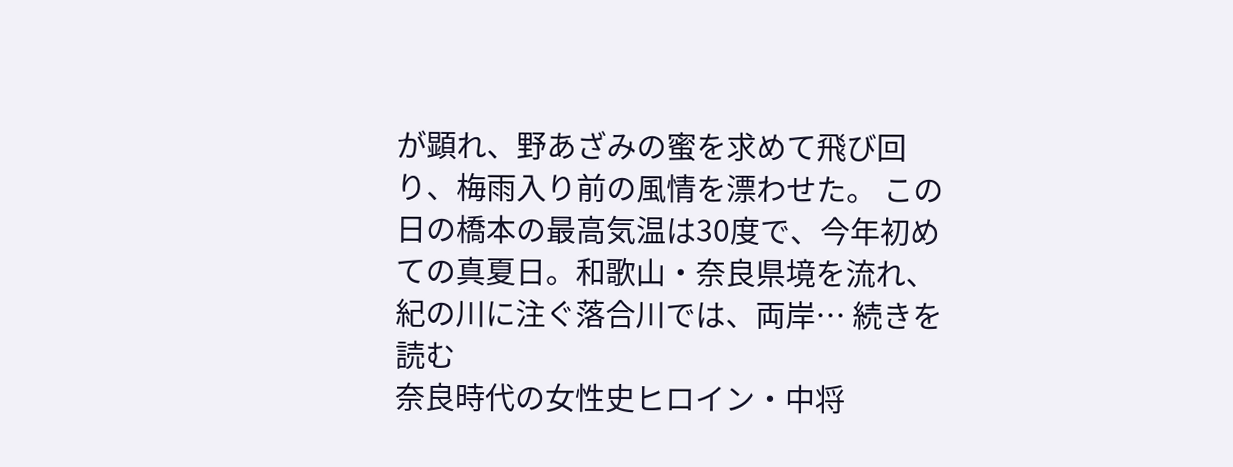が顕れ、野あざみの蜜を求めて飛び回り、梅雨入り前の風情を漂わせた。 この日の橋本の最高気温は30度で、今年初めての真夏日。和歌山・奈良県境を流れ、紀の川に注ぐ落合川では、両岸… 続きを読む
奈良時代の女性史ヒロイン・中将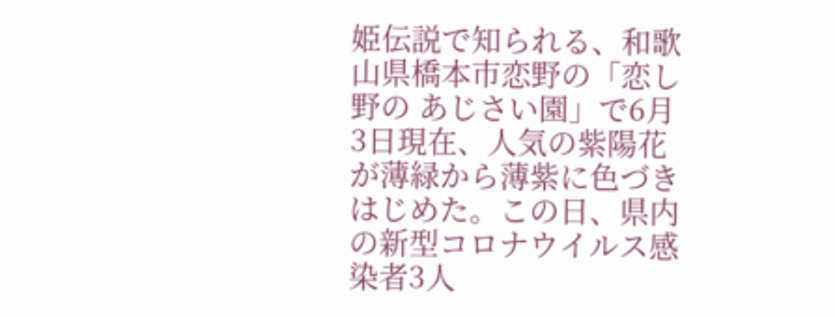姫伝説で知られる、和歌山県橋本市恋野の「恋し野の あじさい園」で6月3日現在、人気の紫陽花が薄緑から薄紫に色づきはじめた。この日、県内の新型コロナウイルス感染者3人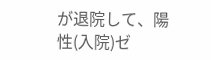が退院して、陽性(入院)ゼ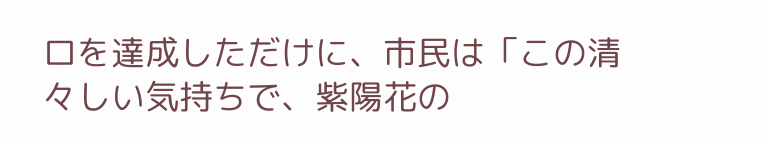ロを達成しただけに、市民は「この清々しい気持ちで、紫陽花の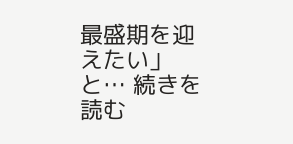最盛期を迎えたい」と… 続きを読む